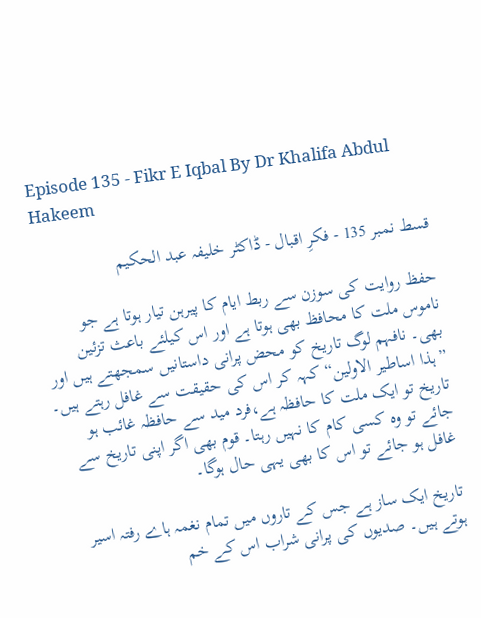Episode 135 - Fikr E Iqbal By Dr Khalifa Abdul Hakeem

قسط نمبر 135 - فکرِ اقبال - ڈاکٹر خلیفہ عبد الحکیم

حفظ روایت کی سوزن سے ربط ایام کا پیرہن تیار ہوتا ہے جو ناموس ملت کا محافظ بھی ہوتا ہے اور اس کیلئے باعث تزئین بھی۔ نافہم لوگ تاریخ کو محض پرانی داستانیں سمجھتے ہیں اور ”ہذا اساطیر الاولین“ کہہ کر اس کی حقیقت سے غافل رہتے ہیں۔ تاریخ تو ایک ملت کا حافظہ ہے،فرد مید سے حافظہ غائب ہو جائے تو وہ کسی کام کا نہیں رہتا۔ قوم بھی اگر اپنی تاریخ سے غافل ہو جائے تو اس کا بھی یہی حال ہوگا۔

تاریخ ایک ساز ہے جس کے تاروں میں تمام نغمہ ہاے رفتہ اسیر ہوتے ہیں۔ صدیوں کی پرانی شراب اس کے خم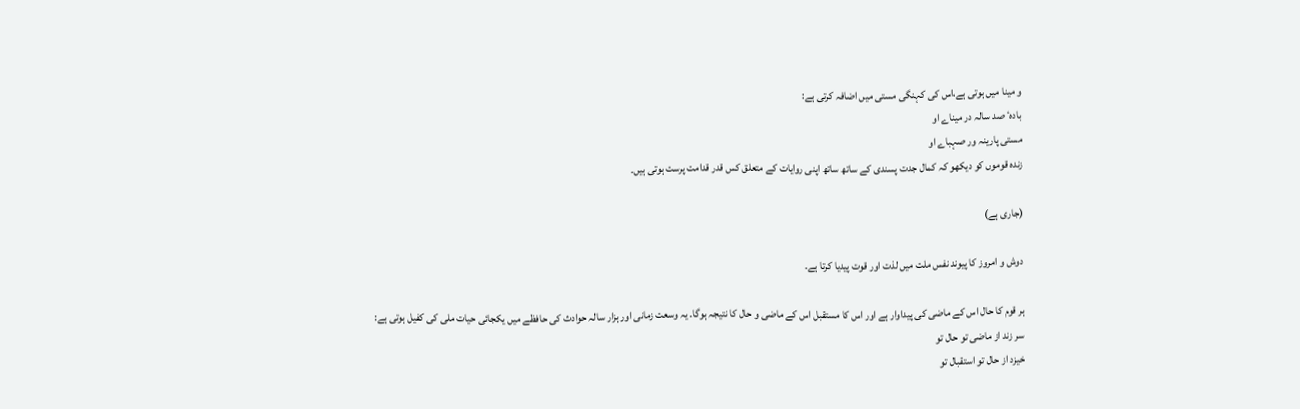و مینا میں ہوتی ہے،اس کی کہنگی مستی میں اضافہ کرتی ہے:
بادہٴ صد سالہ در میناے او
مستی پارینہ ور صہباے او
زندہ قوموں کو دیکھو کہ کمال جدت پسندی کے ساتھ ساتھ اپنی روایات کے متعلق کس قدر قدامت پرست ہوتی ہیں۔

(جاری ہے)

دوش و امروز کا پیوند نفس ملت میں لذت اور قوت پیدیا کرتا ہے۔

ہر قوم کا حال اس کے ماضی کی پیداوار ہے اور اس کا مستقبل اس کے ماضی و حال کا نتیجہ ہوگا۔ یہ وسعت زمانی اور ہزار سالہ حوادث کی حافظے میں یکجائی حیات ملی کی کفیل ہوتی ہے:
سر زند از ماضی تو حال تو
خیزد از حال تو استقبال تو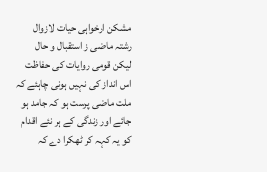مشکن ارخواہی حیات لازوال
رشتہ ماضی ز استقبال و حال
لیکن قومی روایات کی حفاظت اس انداز کی نہیں ہونی چاہئے کہ ملت ماضی پرست ہو کہ جامد ہو جائے اور زندگی کے ہر نئے اقدام کو یہ کہہ کر ٹھکرا دے کہ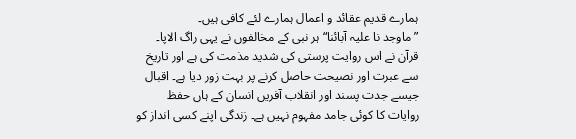ہمارے قدیم عقائد و اعمال ہمارے لئے کافی ہیں۔
”ماوجد نا علیہ آبائنا“ ہر نبی کے مخالفوں نے یہی راگ الاپا۔ قرآن نے اس روایت پرستی کی شدید مذمت کی ہے اور تاریخ سے عبرت اور نصیحت حاصل کرنے پر بہت زور دیا ہے۔ اقبال جیسے جدت پسند اور انقلاب آفریں انسان کے ہاں حفظ روایات کا کوئی جامد مفہوم نہیں ہے۔ زندگی اپنے کسی انداز کو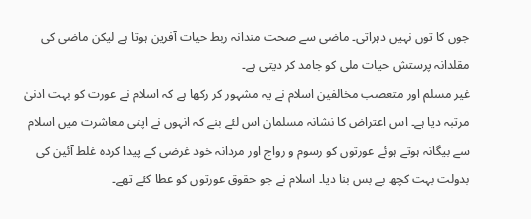جوں کا توں نہیں دہراتی۔ ماضی سے صحت مندانہ ربط حیات آفرین ہوتا ہے لیکن ماضی کی مقلدانہ پرستش حیات ملی کو جامد کر دیتی ہے۔
غیر مسلم اور متعصب مخالفین اسلام نے یہ مشہور کر رکھا ہے کہ اسلام نے عورت کو بہت ادنیٰ مرتبہ دیا ہے۔ اس اعتراض کا نشانہ مسلمان اس لئے بنے کہ انہوں نے اپنی معاشرت میں اسلام سے بیگانہ ہوتے ہوئے عورتوں کو رسوم و رواج اور مردانہ خود غرضی کے پیدا کردہ غلط آئین کی بدولت بہت کچھ بے بس بنا دیا۔ اسلام نے جو حقوق عورتوں کو عطا کئے تھے۔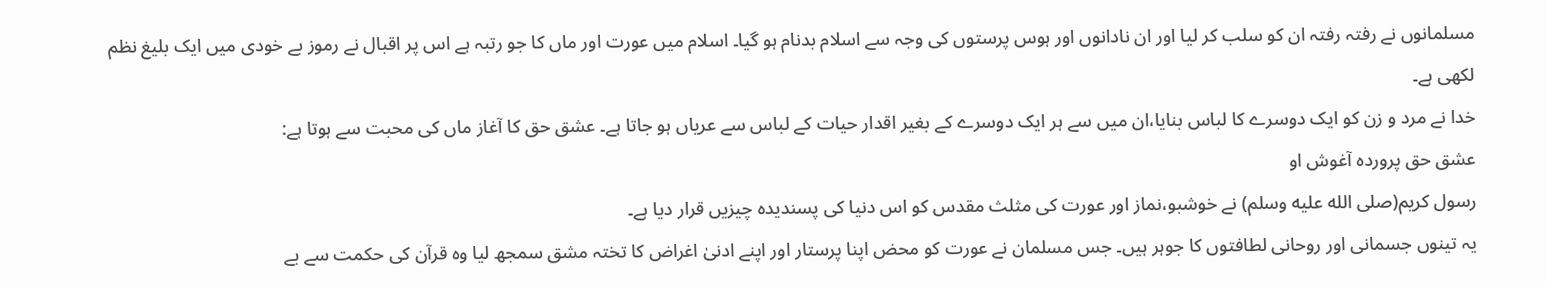مسلمانوں نے رفتہ رفتہ ان کو سلب کر لیا اور ان نادانوں اور ہوس پرستوں کی وجہ سے اسلام بدنام ہو گیا۔ اسلام میں عورت اور ماں کا جو رتبہ ہے اس پر اقبال نے رموز بے خودی میں ایک بلیغ نظم لکھی ہے۔
خدا نے مرد و زن کو ایک دوسرے کا لباس بنایا،ان میں سے ہر ایک دوسرے کے بغیر اقدار حیات کے لباس سے عریاں ہو جاتا ہے۔ عشق حق کا آغاز ماں کی محبت سے ہوتا ہے:
عشق حق پروردہ آغوش او
رسول کریم(صلى الله عليه وسلم) نے خوشبو،نماز اور عورت کی مثلث مقدس کو اس دنیا کی پسندیدہ چیزیں قرار دیا ہے۔
یہ تینوں جسمانی اور روحانی لطافتوں کا جوہر ہیں۔ جس مسلمان نے عورت کو محض اپنا پرستار اور اپنے ادنیٰ اغراض کا تختہ مشق سمجھ لیا وہ قرآن کی حکمت سے بے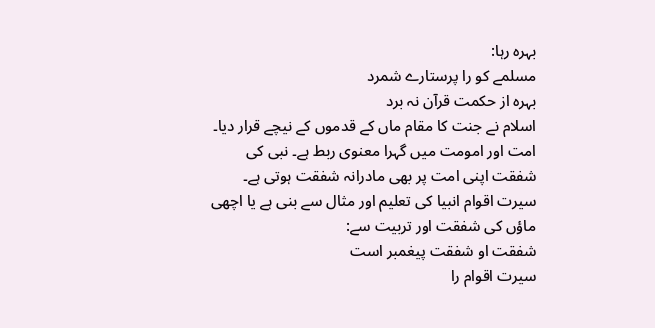بہرہ رہا:
مسلمے کو را پرستارے شمرد
بہرہ از حکمت قرآن نہ برد
اسلام نے جنت کا مقام ماں کے قدموں کے نیچے قرار دیا۔ امت اور امومت میں گہرا معنوی ربط ہے۔ نبی کی شفقت اپنی امت پر بھی مادرانہ شفقت ہوتی ہے۔
سیرت اقوام انبیا کی تعلیم اور مثال سے بنی ہے یا اچھی ماؤں کی شفقت اور تربیت سے:
شفقت او شفقت پیغمبر است
سیرت اقوام را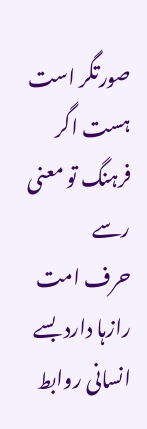صورتگر است
ہست اگر فرہنگ تو معنی رسے
حرف امت رازہا دارد بسے
انسانی روابط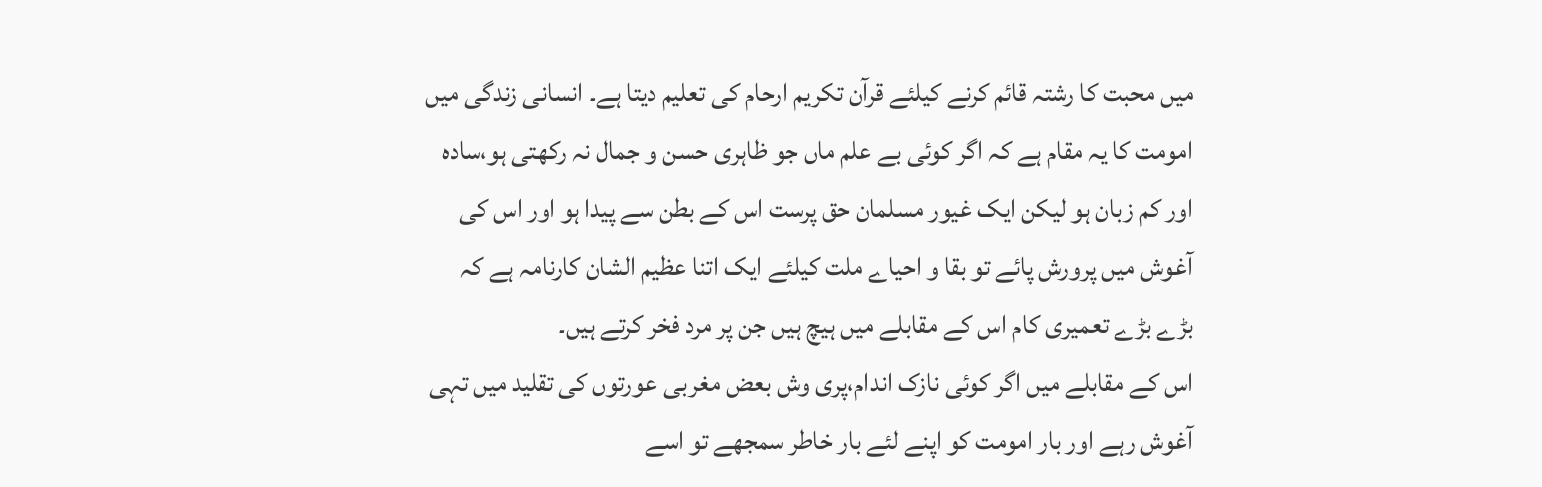میں محبت کا رشتہ قائم کرنے کیلئے قرآن تکریم ارحام کی تعلیم دیتا ہے۔ انسانی زندگی میں امومت کا یہ مقام ہے کہ اگر کوئی بے علم ماں جو ظاہری حسن و جمال نہ رکھتی ہو،سادہ اور کم زبان ہو لیکن ایک غیور مسلمان حق پرست اس کے بطن سے پیدا ہو اور اس کی آغوش میں پرورش پائے تو بقا و احیاے ملت کیلئے ایک اتنا عظیم الشان کارنامہ ہے کہ بڑے بڑے تعمیری کام اس کے مقابلے میں ہیچ ہیں جن پر مرد فخر کرتے ہیں۔
اس کے مقابلے میں اگر کوئی نازک اندام،پری وش بعض مغربی عورتوں کی تقلید میں تہی آغوش رہے اور بار امومت کو اپنے لئے بار خاطر سمجھے تو اسے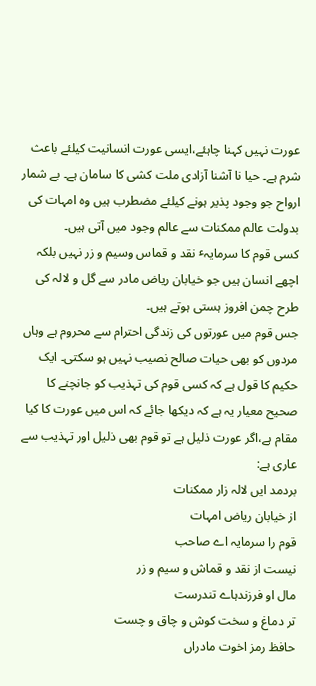عورت نہیں کہنا چاہئے،ایسی عورت انسانیت کیلئے باعث شرم ہے۔ حیا نا آشنا آزادی ملت کشی کا سامان ہے۔ بے شمار ارواح جو وجود پذیر ہونے کیلئے مضطرب ہیں وہ امہات کی بدولت عالم ممکنات سے عالم وجود میں آتی ہیں۔
کسی قوم کا سرمایہٴ نقد و قماس وسیم و زر نہیں بلکہ اچھے انسان ہیں جو خیابان ریاض مادر سے گل و لالہ کی طرح چمن افروز ہستی ہوتے ہیں۔
جس قوم میں عورتوں کی زندگی احترام سے محروم ہے وہاں مردوں کو بھی حیات صالح نصیب نہیں ہو سکتی۔ ایک حکیم کا قول ہے کہ کسی قوم کی تہذیب کو جانچنے کا صحیح معیار یہ ہے کہ دیکھا جائے کہ اس میں عورت کا کیا مقام ہے،اگر عورت ذلیل ہے تو قوم بھی ذلیل اور تہذیب سے عاری ہے:
بردمد ایں لالہ زار ممکنات
از خیابان ریاض امہات
قوم را سرمایہ اے صاحب
نیست از نقد و قماش و سیم و زر
مال او فرزندہاے تندرست
تر دماغ و سخت کوش و چاق و چست
حافظ رمز اخوت مادراں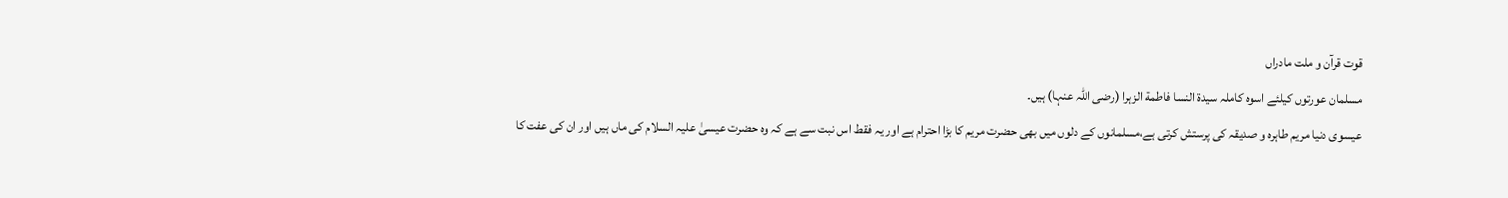قوت قرآن و ملت مادراں
مسلمان عورتوں کیلئے اسوہ کاملہ سیدة النسا فاطمة الزہرا (رضی اللہ عنہا) ہیں۔
عیسوی دنیا مریم طاہرہ و صدیقہ کی پرستش کرتی ہے،مسلمانوں کے دلوں میں بھی حضرت مریم کا بڑا احترام ہے اور یہ فقط اس نبت سے ہے کہ وہ حضرت عیسیٰ علیہ السلام کی ماں ہیں اور ان کی عفت کا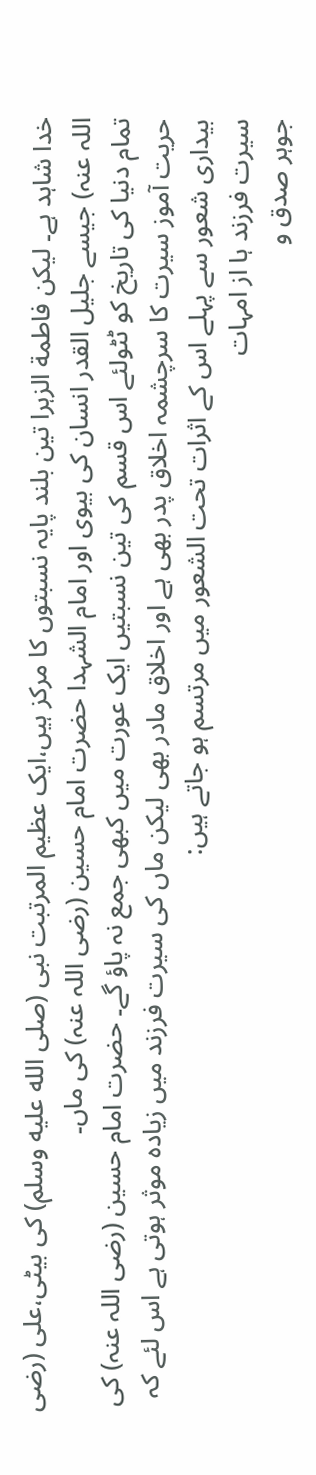خدا شاہد ہے۔ لیکن فاطمة الزہرا تین بلند پایہ نسبتوں کا مرکز ہیں،ایک عظیم المرتبت نبی (صلى الله عليه وسلم) کی بیٹی،علی (رضی اللہ عنہ) جیسے جلیل القدر انسان کی بیوی اور امام الشہدا حضرت امام حسین (رضی اللہ عنہ) کی ماں۔
تمام دنیا کی تاریخ کو ٹٹولئے اس قسم کی تین نسبتیں ایک عورت میں کبھی جمع نہ پاؤ گے۔ حضرت امام حسین (رضی اللہ عنہ) کی حریت آموز سیرت کا سرچشمہ اخلاق پدر بھی ہے اور اخلاق مادر بھی لیکن ماں کی سیرت فرزند میں زیادہ موثر ہوتی ہے اس لئے کہ بیداری شعور سے پہلے اس کے اثرات تحت الشعور میں مرتسم ہو جاتے ہیں:
سیرت فرزند ہا از امہات
جوہر صدق و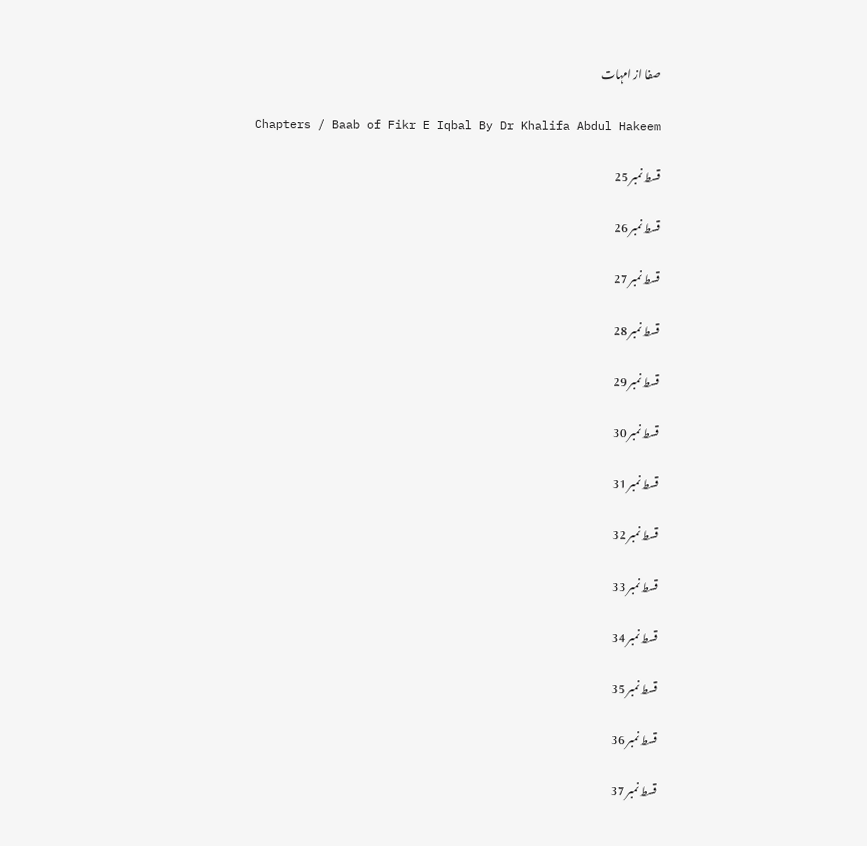صفا از امہات

Chapters / Baab of Fikr E Iqbal By Dr Khalifa Abdul Hakeem

قسط نمبر 25

قسط نمبر 26

قسط نمبر 27

قسط نمبر 28

قسط نمبر 29

قسط نمبر 30

قسط نمبر 31

قسط نمبر 32

قسط نمبر 33

قسط نمبر 34

قسط نمبر 35

قسط نمبر 36

قسط نمبر 37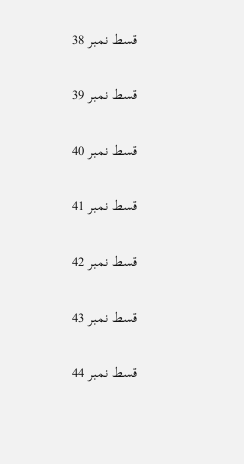قسط نمبر 38

قسط نمبر 39

قسط نمبر 40

قسط نمبر 41

قسط نمبر 42

قسط نمبر 43

قسط نمبر 44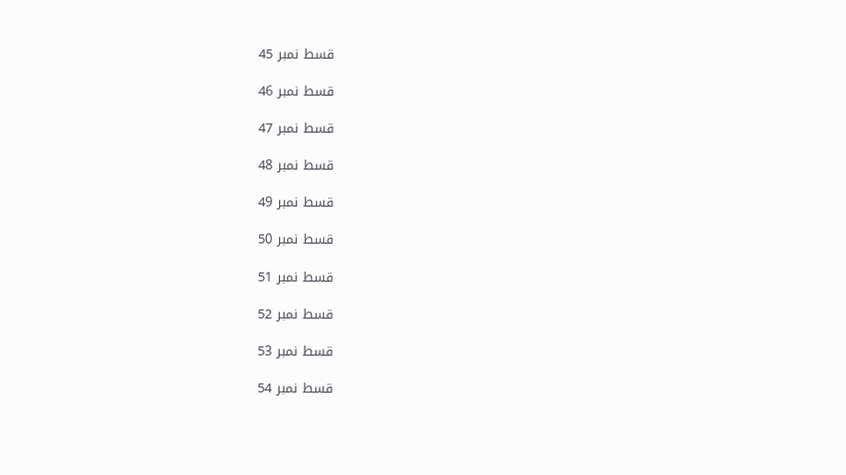قسط نمبر 45

قسط نمبر 46

قسط نمبر 47

قسط نمبر 48

قسط نمبر 49

قسط نمبر 50

قسط نمبر 51

قسط نمبر 52

قسط نمبر 53

قسط نمبر 54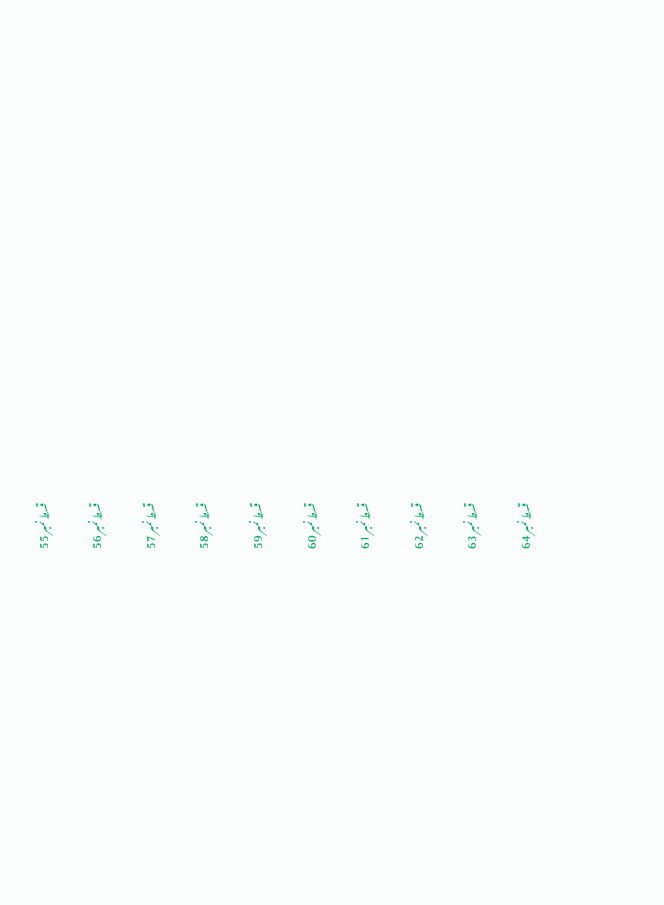قسط نمبر 55

قسط نمبر 56

قسط نمبر 57

قسط نمبر 58

قسط نمبر 59

قسط نمبر 60

قسط نمبر 61

قسط نمبر 62

قسط نمبر 63

قسط نمبر 64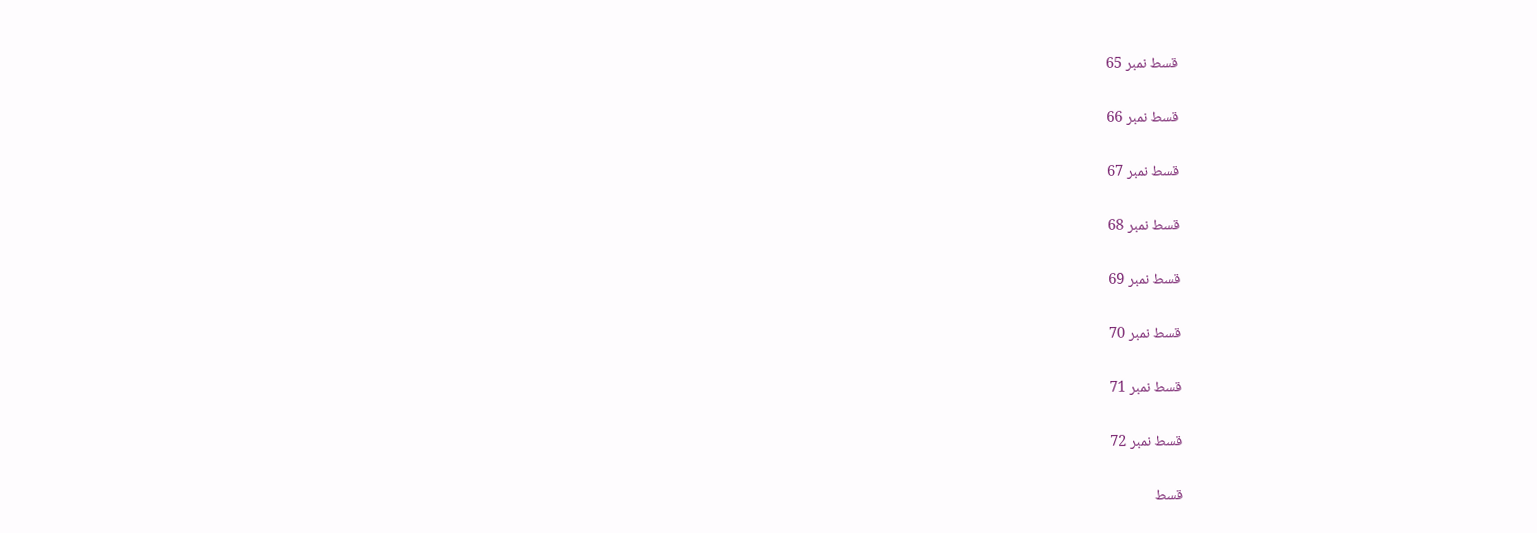قسط نمبر 65

قسط نمبر 66

قسط نمبر 67

قسط نمبر 68

قسط نمبر 69

قسط نمبر 70

قسط نمبر 71

قسط نمبر 72

قسط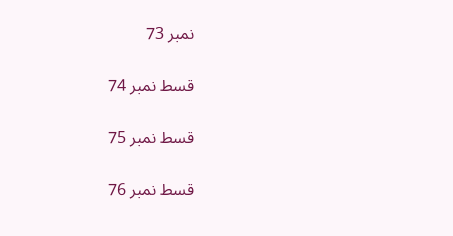نمبر 73

قسط نمبر 74

قسط نمبر 75

قسط نمبر 76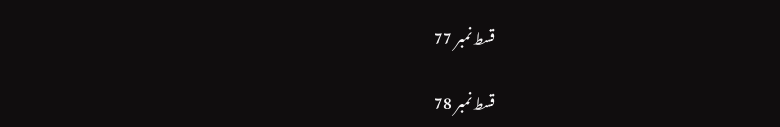قسط نمبر 77

قسط نمبر 78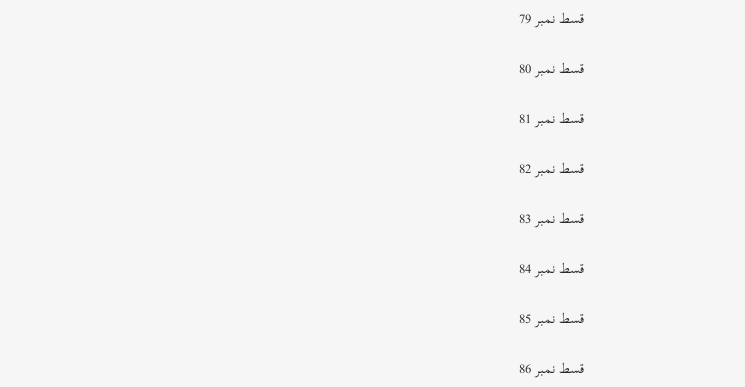قسط نمبر 79

قسط نمبر 80

قسط نمبر 81

قسط نمبر 82

قسط نمبر 83

قسط نمبر 84

قسط نمبر 85

قسط نمبر 86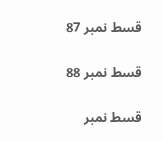قسط نمبر 87

قسط نمبر 88

قسط نمبر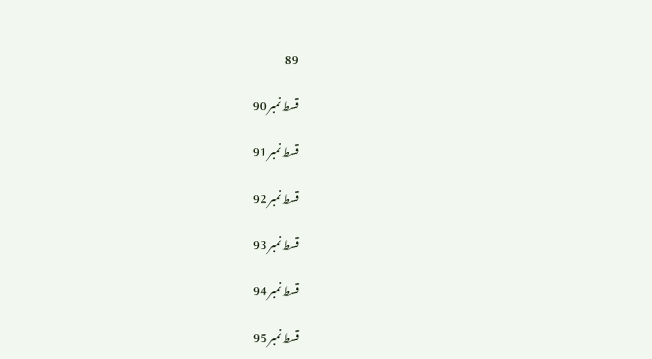89

قسط نمبر 90

قسط نمبر 91

قسط نمبر 92

قسط نمبر 93

قسط نمبر 94

قسط نمبر 95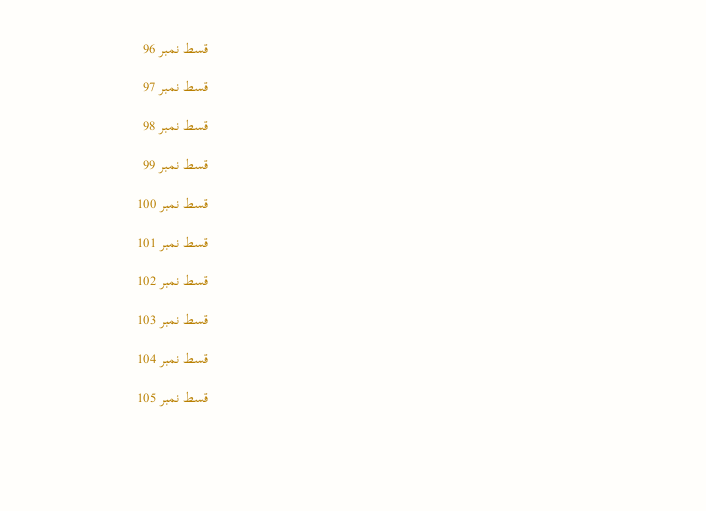قسط نمبر 96

قسط نمبر 97

قسط نمبر 98

قسط نمبر 99

قسط نمبر 100

قسط نمبر 101

قسط نمبر 102

قسط نمبر 103

قسط نمبر 104

قسط نمبر 105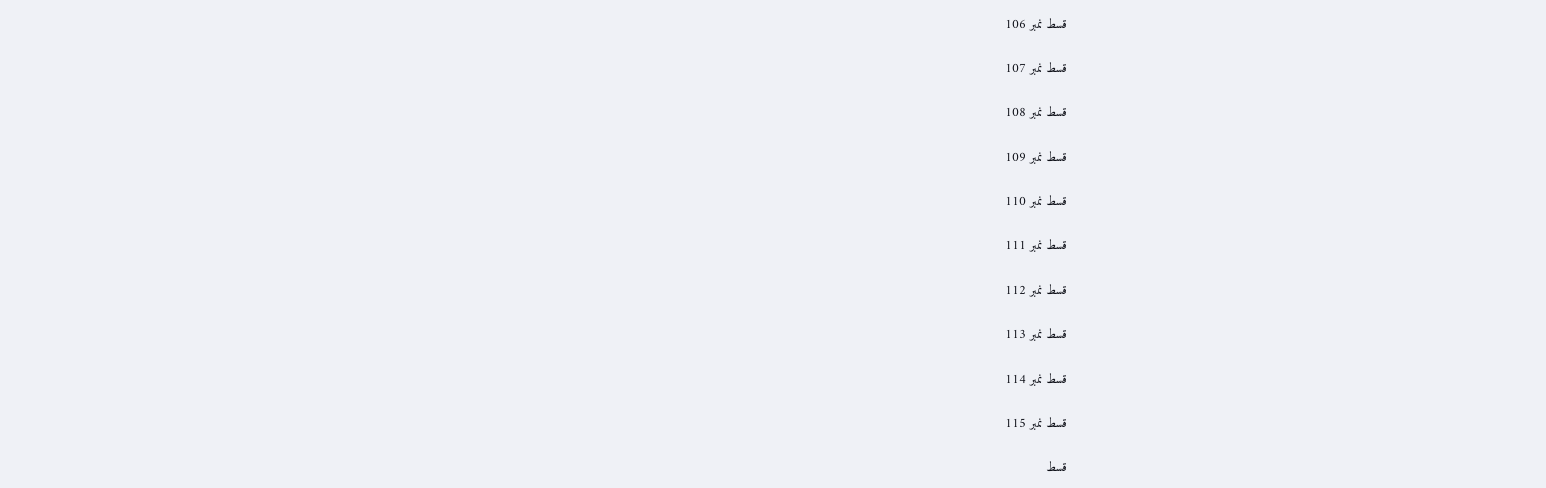قسط نمبر 106

قسط نمبر 107

قسط نمبر 108

قسط نمبر 109

قسط نمبر 110

قسط نمبر 111

قسط نمبر 112

قسط نمبر 113

قسط نمبر 114

قسط نمبر 115

قسط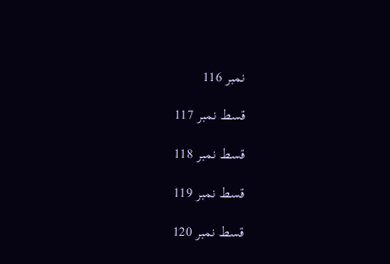نمبر 116

قسط نمبر 117

قسط نمبر 118

قسط نمبر 119

قسط نمبر 120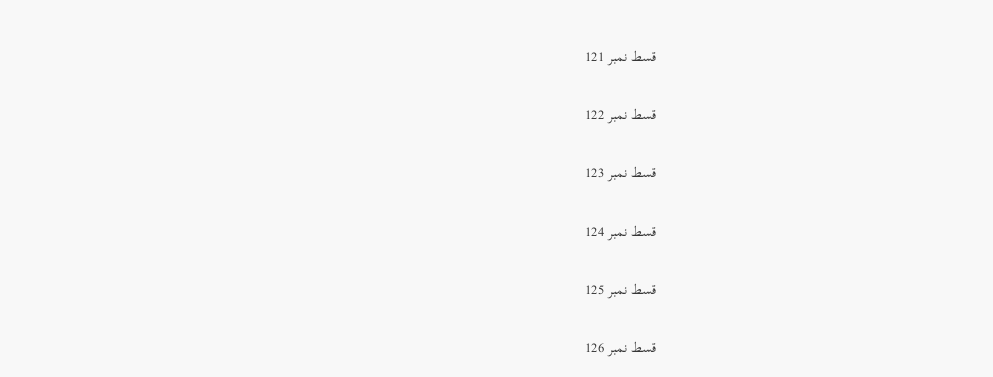قسط نمبر 121

قسط نمبر 122

قسط نمبر 123

قسط نمبر 124

قسط نمبر 125

قسط نمبر 126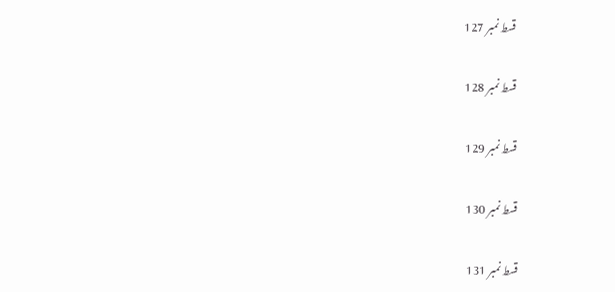قسط نمبر 127

قسط نمبر 128

قسط نمبر 129

قسط نمبر 130

قسط نمبر 131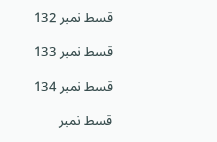قسط نمبر 132

قسط نمبر 133

قسط نمبر 134

قسط نمبر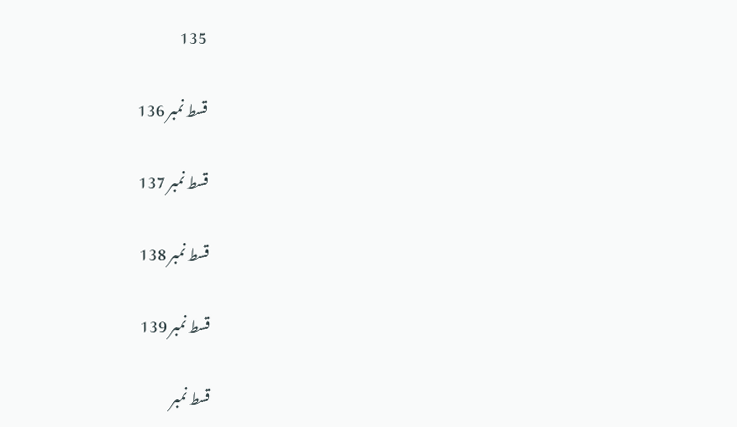135

قسط نمبر 136

قسط نمبر 137

قسط نمبر 138

قسط نمبر 139

قسط نمبر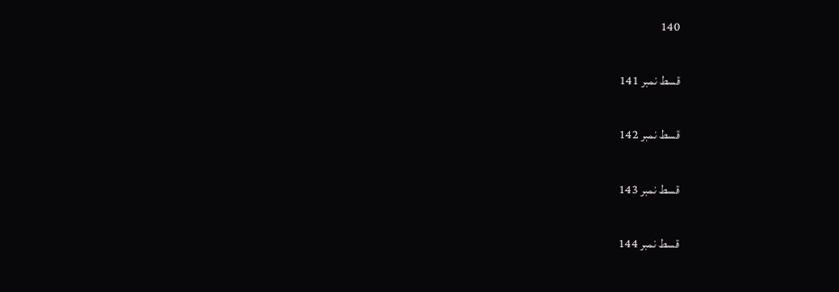140

قسط نمبر 141

قسط نمبر 142

قسط نمبر 143

قسط نمبر 144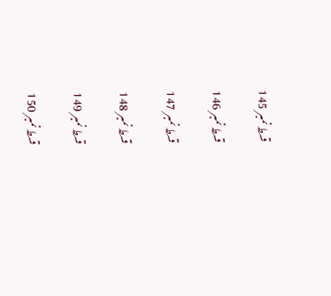قسط نمبر 145

قسط نمبر 146

قسط نمبر 147

قسط نمبر 148

قسط نمبر 149

قسط نمبر 150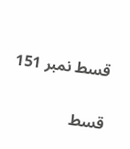قسط نمبر 151

قسط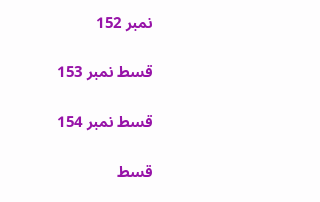نمبر 152

قسط نمبر 153

قسط نمبر 154

قسط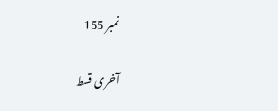نمبر 155

آخری قسط